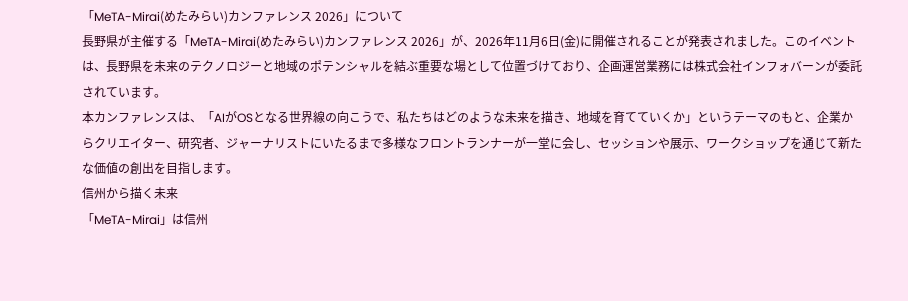「MeTA-Mirai(めたみらい)カンファレンス 2026」について
長野県が主催する「MeTA-Mirai(めたみらい)カンファレンス 2026」が、2026年11月6日(金)に開催されることが発表されました。このイベントは、長野県を未来のテクノロジーと地域のポテンシャルを結ぶ重要な場として位置づけており、企画運営業務には株式会社インフォバーンが委託されています。
本カンファレンスは、「AIがOSとなる世界線の向こうで、私たちはどのような未来を描き、地域を育てていくか」というテーマのもと、企業からクリエイター、研究者、ジャーナリストにいたるまで多様なフロントランナーが一堂に会し、セッションや展示、ワークショップを通じて新たな価値の創出を目指します。
信州から描く未来
「MeTA-Mirai」は信州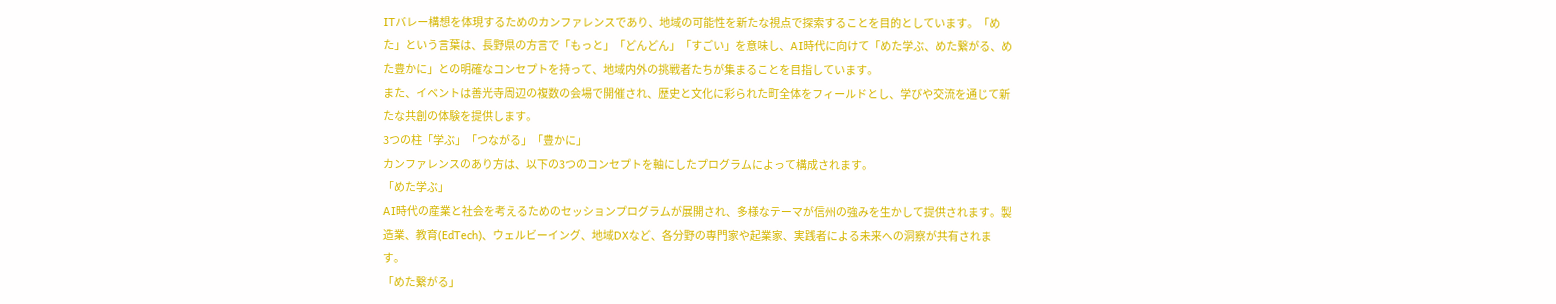ITバレー構想を体現するためのカンファレンスであり、地域の可能性を新たな視点で探索することを目的としています。「めた」という言葉は、長野県の方言で「もっと」「どんどん」「すごい」を意味し、AI時代に向けて「めた学ぶ、めた繋がる、めた豊かに」との明確なコンセプトを持って、地域内外の挑戦者たちが集まることを目指しています。
また、イベントは善光寺周辺の複数の会場で開催され、歴史と文化に彩られた町全体をフィールドとし、学びや交流を通じて新たな共創の体験を提供します。
3つの柱「学ぶ」「つながる」「豊かに」
カンファレンスのあり方は、以下の3つのコンセプトを軸にしたプログラムによって構成されます。
「めた学ぶ」
AI時代の産業と社会を考えるためのセッションプログラムが展開され、多様なテーマが信州の強みを生かして提供されます。製造業、教育(EdTech)、ウェルビーイング、地域DXなど、各分野の専門家や起業家、実践者による未来への洞察が共有されます。
「めた繋がる」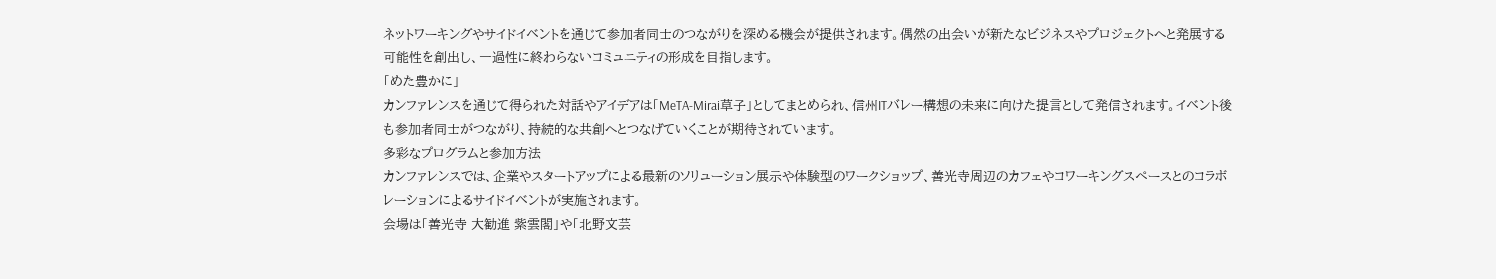ネットワーキングやサイドイベントを通じて参加者同士のつながりを深める機会が提供されます。偶然の出会いが新たなビジネスやプロジェクトへと発展する可能性を創出し、一過性に終わらないコミュニティの形成を目指します。
「めた豊かに」
カンファレンスを通じて得られた対話やアイデアは「MeTA-Mirai草子」としてまとめられ、信州ITバレー構想の未来に向けた提言として発信されます。イベント後も参加者同士がつながり、持続的な共創へとつなげていくことが期待されています。
多彩なプログラムと参加方法
カンファレンスでは、企業やスタートアップによる最新のソリューション展示や体験型のワークショップ、善光寺周辺のカフェやコワーキングスペースとのコラボレーションによるサイドイベントが実施されます。
会場は「善光寺 大勧進 紫雲閣」や「北野文芸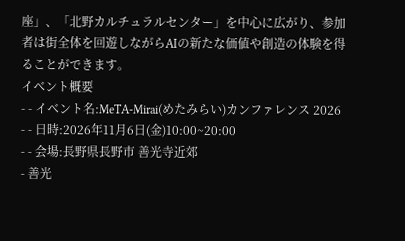座」、「北野カルチュラルセンター」を中心に広がり、参加者は街全体を回遊しながらAIの新たな価値や創造の体験を得ることができます。
イベント概要
- - イベント名:MeTA-Mirai(めたみらい)カンファレンス 2026
- - 日時:2026年11月6日(金)10:00~20:00
- - 会場:長野県長野市 善光寺近郊
- 善光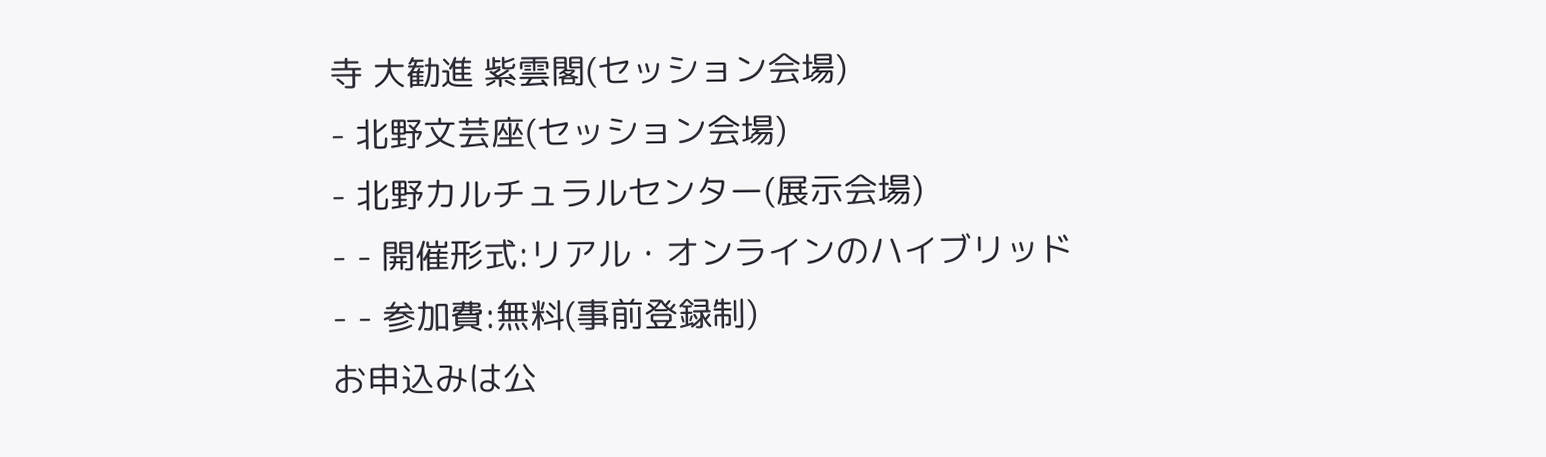寺 大勧進 紫雲閣(セッション会場)
- 北野文芸座(セッション会場)
- 北野カルチュラルセンター(展示会場)
- - 開催形式:リアル・オンラインのハイブリッド
- - 参加費:無料(事前登録制)
お申込みは公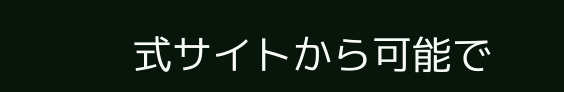式サイトから可能で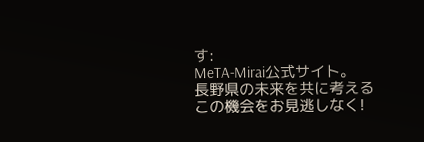す:
MeTA-Mirai公式サイト。
長野県の未来を共に考えるこの機会をお見逃しなく!